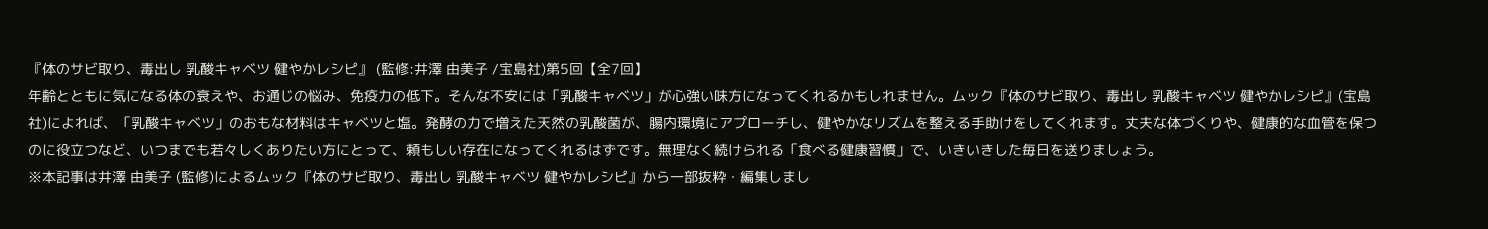『体のサビ取り、毒出し 乳酸キャベツ 健やかレシピ』 (監修:井澤 由美子 /宝島社)第5回【全7回】
年齢とともに気になる体の衰えや、お通じの悩み、免疫力の低下。そんな不安には「乳酸キャベツ」が心強い味方になってくれるかもしれません。ムック『体のサビ取り、毒出し 乳酸キャベツ 健やかレシピ』(宝島社)によれば、「乳酸キャベツ」のおもな材料はキャベツと塩。発酵の力で増えた天然の乳酸菌が、腸内環境にアプローチし、健やかなリズムを整える手助けをしてくれます。丈夫な体づくりや、健康的な血管を保つのに役立つなど、いつまでも若々しくありたい方にとって、頼もしい存在になってくれるはずです。無理なく続けられる「食べる健康習慣」で、いきいきした毎日を送りましょう。
※本記事は井澤 由美子 (監修)によるムック『体のサビ取り、毒出し 乳酸キャベツ 健やかレシピ』から一部抜粋・編集しまし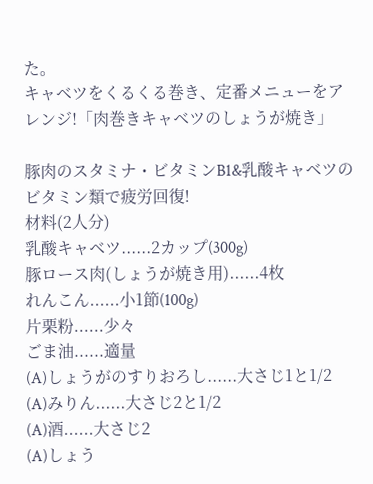た。
キャベツをくるくる巻き、定番メニューをアレンジ!「肉巻きキャベツのしょうが焼き」

豚肉のスタミナ・ビタミンB1&乳酸キャベツのビタミン類で疲労回復!
材料(2人分)
乳酸キャベツ......2カップ(300g)
豚ロース肉(しょうが焼き用)......4枚
れんこん......小1節(100g)
片栗粉......少々
ごま油......適量
(A)しょうがのすりおろし......大さじ1と1/2
(A)みりん......大さじ2と1/2
(A)酒......大さじ2
(A)しょう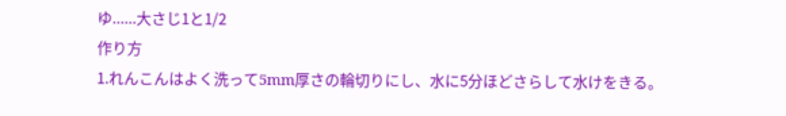ゆ......大さじ1と1/2
作り方
1.れんこんはよく洗って5mm厚さの輪切りにし、水に5分ほどさらして水けをきる。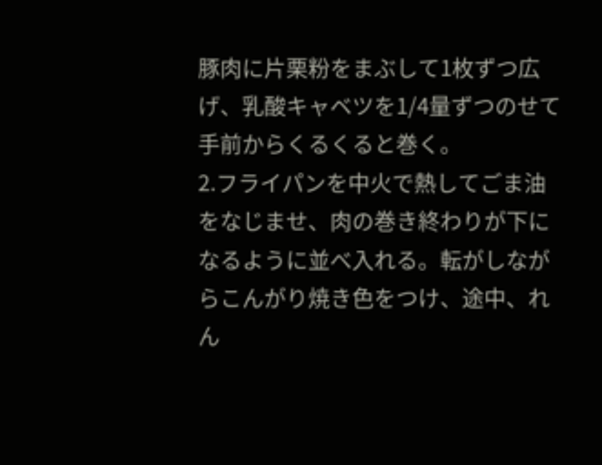豚肉に片栗粉をまぶして1枚ずつ広げ、乳酸キャベツを1/4量ずつのせて手前からくるくると巻く。
2.フライパンを中火で熱してごま油をなじませ、肉の巻き終わりが下になるように並べ入れる。転がしながらこんがり焼き色をつけ、途中、れん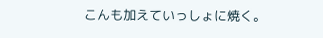こんも加えていっしょに焼く。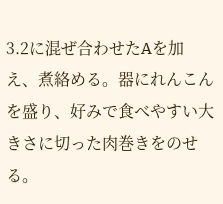3.2に混ぜ合わせたAを加え、煮絡める。器にれんこんを盛り、好みで食べやすい大きさに切った肉巻きをのせる。